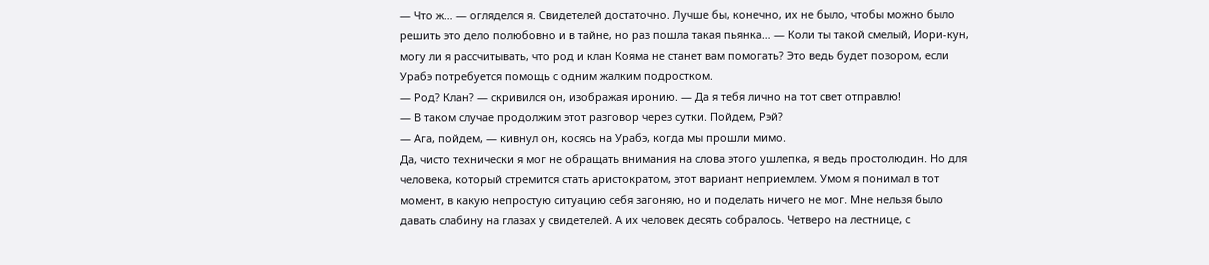— Что ж… — огляделся я. Свидетелей достаточно. Лучше бы, конечно, их не было, чтобы можно было решить это дело полюбовно и в тайне, но раз пошла такая пьянка… — Коли ты такой смелый, Иори-кун, могу ли я рассчитывать, что род и клан Кояма не станет вам помогать? Это ведь будет позором, если Урабэ потребуется помощь с одним жалким подростком.
— Род? Клан? — скривился он, изображая иронию. — Да я тебя лично на тот свет отправлю!
— В таком случае продолжим этот разговор через сутки. Пойдем, Рэй?
— Ага, пойдем, — кивнул он, косясь на Урабэ, когда мы прошли мимо.
Да, чисто технически я мог не обращать внимания на слова этого ушлепка, я ведь простолюдин. Но для человека, который стремится стать аристократом, этот вариант неприемлем. Умом я понимал в тот момент, в какую непростую ситуацию себя загоняю, но и поделать ничего не мог. Мне нельзя было давать слабину на глазах у свидетелей. А их человек десять собралось. Четверо на лестнице, с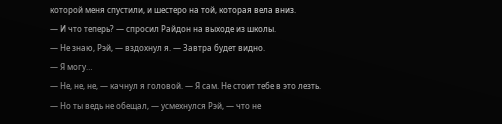которой меня спустили, и шестеро на той, которая вела вниз.
— И что теперь? — спросил Райдон на выходе из школы.
— Не знаю, Рэй, — вздохнул я. — Завтра будет видно.
— Я могу…
— Не, не, не, — качнул я головой. — Я сам. Не стоит тебе в это лезть.
— Но ты ведь не обещал, — усмехнулся Рэй, — что не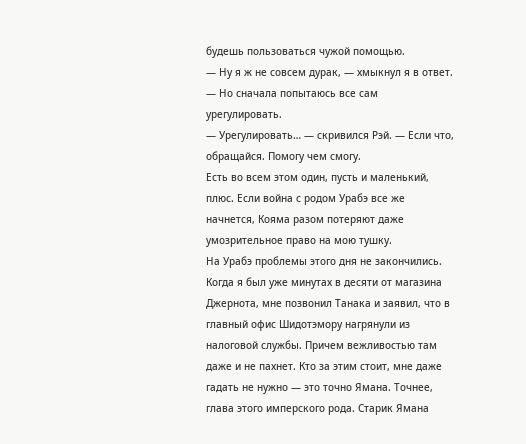будешь пользоваться чужой помощью.
— Ну я ж не совсем дурак, — хмыкнул я в ответ. — Но сначала попытаюсь все сам урегулировать.
— Урегулировать… — скривился Рэй. — Если что, обращайся. Помогу чем смогу.
Есть во всем этом один, пусть и маленький, плюс. Если война с родом Урабэ все же начнется, Кояма разом потеряют даже умозрительное право на мою тушку.
На Урабэ проблемы этого дня не закончились. Когда я был уже минутах в десяти от магазина Джернота, мне позвонил Танака и заявил, что в главный офис Шидотэмору нагрянули из налоговой службы. Причем вежливостью там даже и не пахнет. Кто за этим стоит, мне даже гадать не нужно — это точно Ямана. Точнее, глава этого имперского рода. Старик Ямана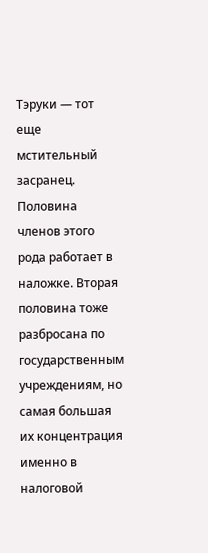Тэруки — тот еще мстительный засранец. Половина членов этого рода работает в наложке. Вторая половина тоже разбросана по государственным учреждениям, но самая большая их концентрация именно в налоговой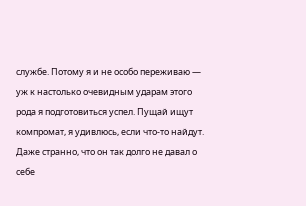службе. Потому я и не особо переживаю — уж к настолько очевидным ударам этого рода я подготовиться успел. Пущай ищут компромат, я удивлюсь, если что-то найдут. Даже странно, что он так долго не давал о себе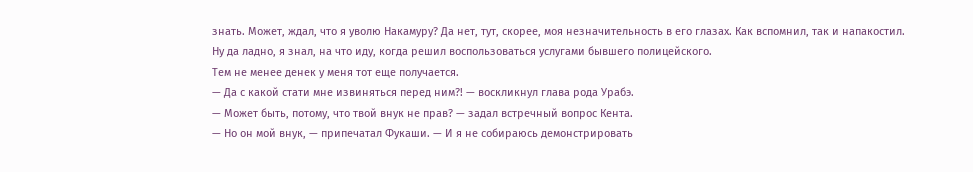знать. Может, ждал, что я уволю Накамуру? Да нет, тут, скорее, моя незначительность в его глазах. Как вспомнил, так и напакостил. Ну да ладно, я знал, на что иду, когда решил воспользоваться услугами бывшего полицейского.
Тем не менее денек у меня тот еще получается.
— Да с какой стати мне извиняться перед ним?! — воскликнул глава рода Урабэ.
— Может быть, потому, что твой внук не прав? — задал встречный вопрос Кента.
— Но он мой внук, — припечатал Фукаши. — И я не собираюсь демонстрировать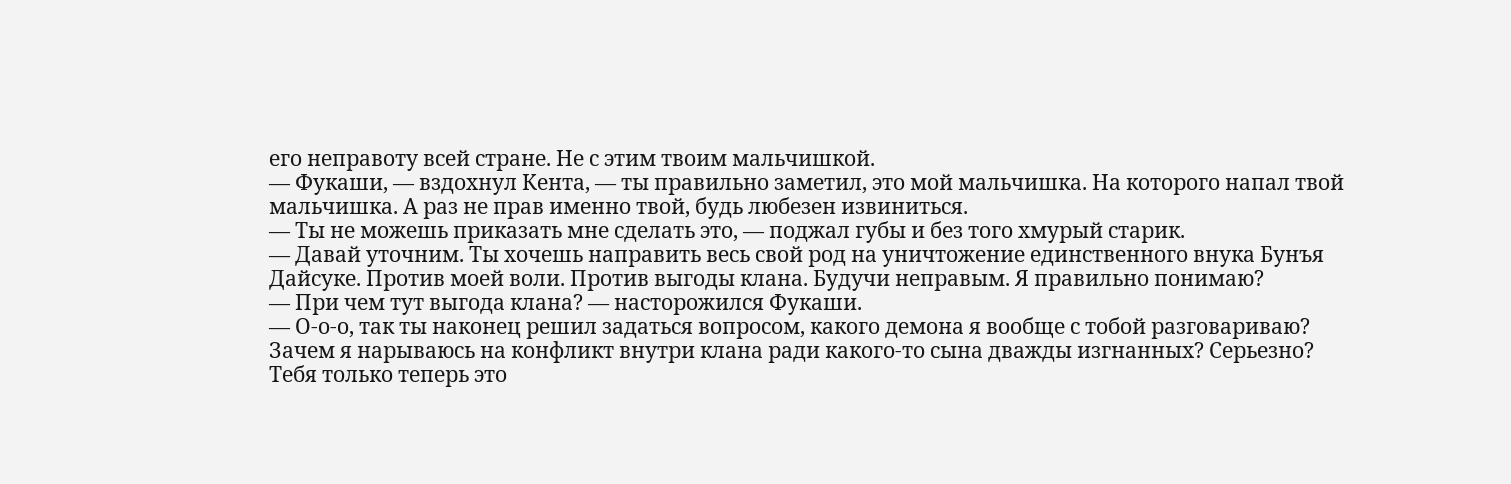его неправоту всей стране. Не с этим твоим мальчишкой.
— Фукаши, — вздохнул Кента, — ты правильно заметил, это мой мальчишка. На которого напал твой мальчишка. А раз не прав именно твой, будь любезен извиниться.
— Ты не можешь приказать мне сделать это, — поджал губы и без того хмурый старик.
— Давай уточним. Ты хочешь направить весь свой род на уничтожение единственного внука Бунъя Дайсуке. Против моей воли. Против выгоды клана. Будучи неправым. Я правильно понимаю?
— При чем тут выгода клана? — насторожился Фукаши.
— О-о-о, так ты наконец решил задаться вопросом, какого демона я вообще с тобой разговариваю? Зачем я нарываюсь на конфликт внутри клана ради какого-то сына дважды изгнанных? Серьезно? Тебя только теперь это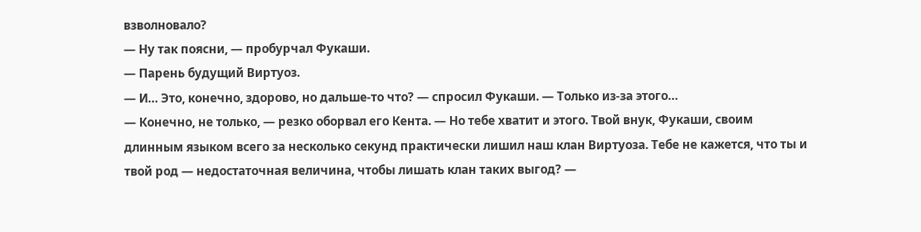взволновало?
— Ну так поясни, — пробурчал Фукаши.
— Парень будущий Виртуоз.
— И… Это, конечно, здорово, но дальше-то что? — спросил Фукаши. — Только из-за этого…
— Конечно, не только, — резко оборвал его Кента. — Но тебе хватит и этого. Твой внук, Фукаши, своим длинным языком всего за несколько секунд практически лишил наш клан Виртуоза. Тебе не кажется, что ты и твой род — недостаточная величина, чтобы лишать клан таких выгод? —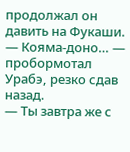продолжал он давить на Фукаши.
— Кояма-доно… — пробормотал Урабэ, резко сдав назад.
— Ты завтра же с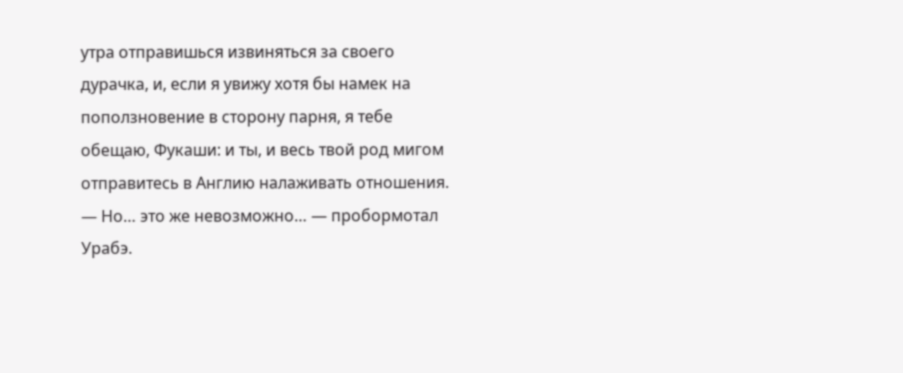утра отправишься извиняться за своего дурачка, и, если я увижу хотя бы намек на поползновение в сторону парня, я тебе обещаю, Фукаши: и ты, и весь твой род мигом отправитесь в Англию налаживать отношения.
— Но… это же невозможно… — пробормотал Урабэ.